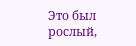Это был рослый,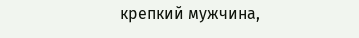крепкий мужчина,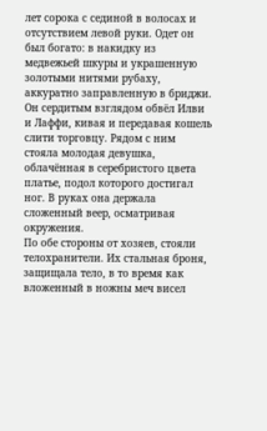лет сорока с сединой в волосах и отсутствием левой руки. Одет он был богато: в накидку из медвежьей шкуры и украшенную золотыми нитями рубаху, аккуратно заправленную в бриджи. Он сердитым взглядом обвёл Илви и Лаффи, кивая и передавая кошель слити торговцу. Рядом с ним стояла молодая девушка, облачённая в серебристого цвета платье, подол которого достигал ног. В руках она держала сложенный веер, осматривая окружения.
По обе стороны от хозяев, стояли телохранители. Их стальная броня, защищала тело, в то время как вложенный в ножны меч висел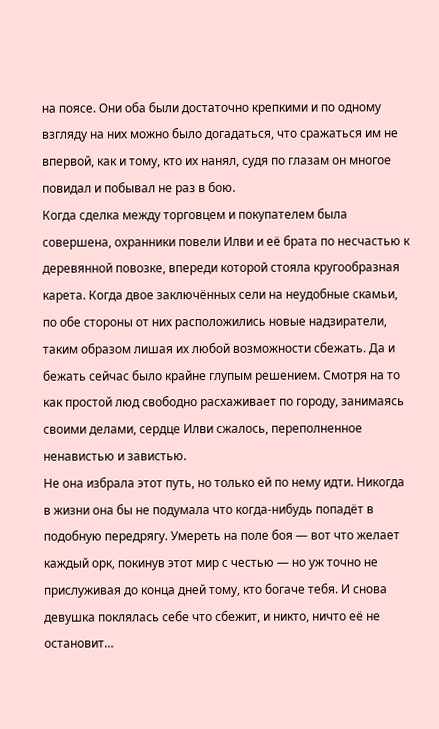на поясе. Они оба были достаточно крепкими и по одному взгляду на них можно было догадаться, что сражаться им не впервой, как и тому, кто их нанял, судя по глазам он многое повидал и побывал не раз в бою.
Когда сделка между торговцем и покупателем была совершена, охранники повели Илви и её брата по несчастью к деревянной повозке, впереди которой стояла кругообразная карета. Когда двое заключённых сели на неудобные скамьи, по обе стороны от них расположились новые надзиратели, таким образом лишая их любой возможности сбежать. Да и бежать сейчас было крайне глупым решением. Смотря на то как простой люд свободно расхаживает по городу, занимаясь своими делами, сердце Илви сжалось, переполненное ненавистью и завистью.
Не она избрала этот путь, но только ей по нему идти. Никогда в жизни она бы не подумала что когда-нибудь попадёт в подобную передрягу. Умереть на поле боя — вот что желает каждый орк, покинув этот мир с честью — но уж точно не прислуживая до конца дней тому, кто богаче тебя. И снова девушка поклялась себе что сбежит, и никто, ничто её не остановит…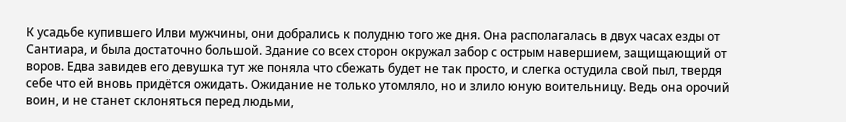К усадьбе купившего Илви мужчины, они добрались к полудню того же дня. Она располагалась в двух часах езды от Сантиара, и была достаточно большой. Здание со всех сторон окружал забор с острым навершием, защищающий от воров. Едва завидев его девушка тут же поняла что сбежать будет не так просто, и слегка остудила свой пыл, твердя себе что ей вновь придётся ожидать. Ожидание не только утомляло, но и злило юную воительницу. Ведь она орочий воин, и не станет склоняться перед людьми,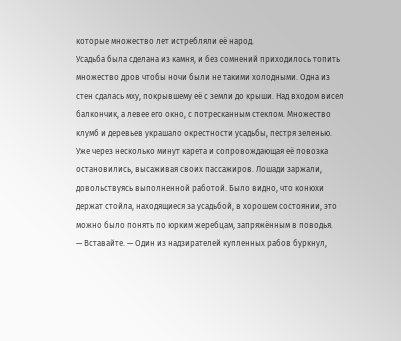которые множество лет истребляли её народ.
Усадьба была сделана из камня, и без сомнений приходилось топить множество дров чтобы ночи были не такими холодными. Одна из стен сдалась мху, покрывшему её с земли до крыши. Над входом висел балкончик, а левее его окно, с потресканным стеклом. Множество клумб и деревьев украшало окрестности усадьбы, пестря зеленью.
Уже через несколько минут карета и сопровождающая её повозка остановились, высаживая своих пассажиров. Лошади заржали, довольствуясь выполненной работой. Было видно, что конюхи держат стойла, находящиеся за усадьбой, в хорошем состоянии, это можно было понять по юрким жеребцам, запряжённым в поводья.
— Вставайте. — Один из надзирателей купленных рабов буркнул,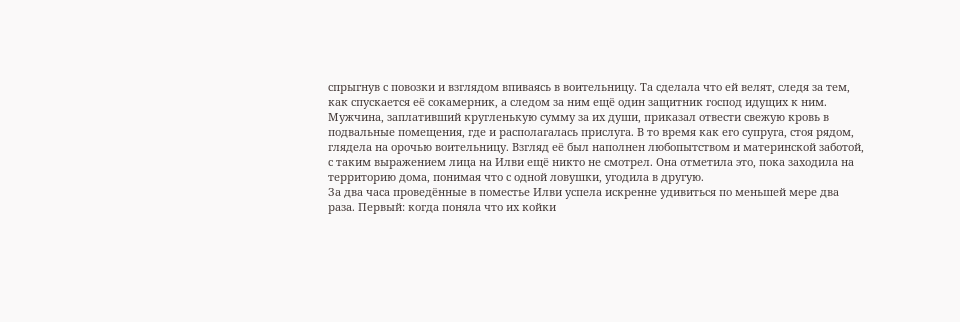спрыгнув с повозки и взглядом впиваясь в воительницу. Та сделала что ей велят, следя за тем, как спускается её сокамерник, а следом за ним ещё один защитник господ идущих к ним.
Мужчина, заплативший кругленькую сумму за их души, приказал отвести свежую кровь в подвальные помещения, где и располагалась прислуга. В то время как его супруга, стоя рядом, глядела на орочью воительницу. Взгляд её был наполнен любопытством и материнской заботой, с таким выражением лица на Илви ещё никто не смотрел. Она отметила это, пока заходила на территорию дома, понимая что с одной ловушки, угодила в другую.
За два часа проведённые в поместье Илви успела искренне удивиться по меньшей мере два раза. Первый: когда поняла что их койки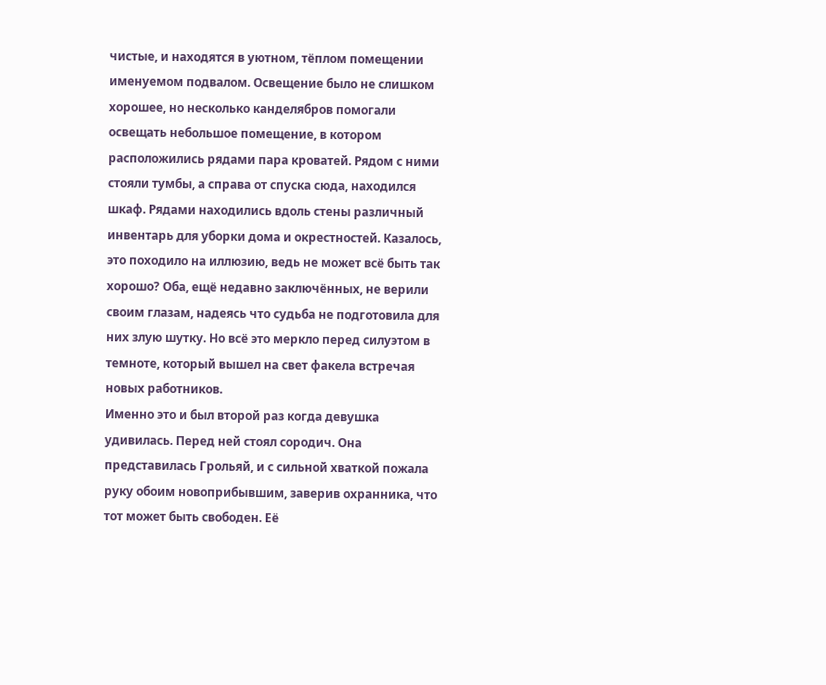чистые, и находятся в уютном, тёплом помещении именуемом подвалом. Освещение было не слишком хорошее, но несколько канделябров помогали освещать небольшое помещение, в котором расположились рядами пара кроватей. Рядом с ними стояли тумбы, а справа от спуска сюда, находился шкаф. Рядами находились вдоль стены различный инвентарь для уборки дома и окрестностей. Казалось, это походило на иллюзию, ведь не может всё быть так хорошо? Оба, ещё недавно заключённых, не верили своим глазам, надеясь что судьба не подготовила для них злую шутку. Но всё это меркло перед силуэтом в темноте, который вышел на свет факела встречая новых работников.
Именно это и был второй раз когда девушка удивилась. Перед ней стоял сородич. Она представилась Грольяй, и с сильной хваткой пожала руку обоим новоприбывшим, заверив охранника, что тот может быть свободен. Её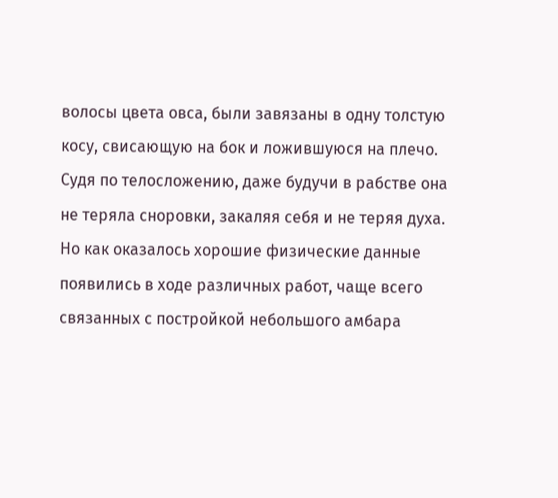волосы цвета овса, были завязаны в одну толстую косу, свисающую на бок и ложившуюся на плечо. Судя по телосложению, даже будучи в рабстве она не теряла сноровки, закаляя себя и не теряя духа. Но как оказалось хорошие физические данные появились в ходе различных работ, чаще всего связанных с постройкой небольшого амбара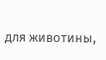для животины,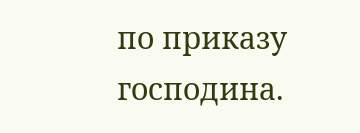по приказу господина.